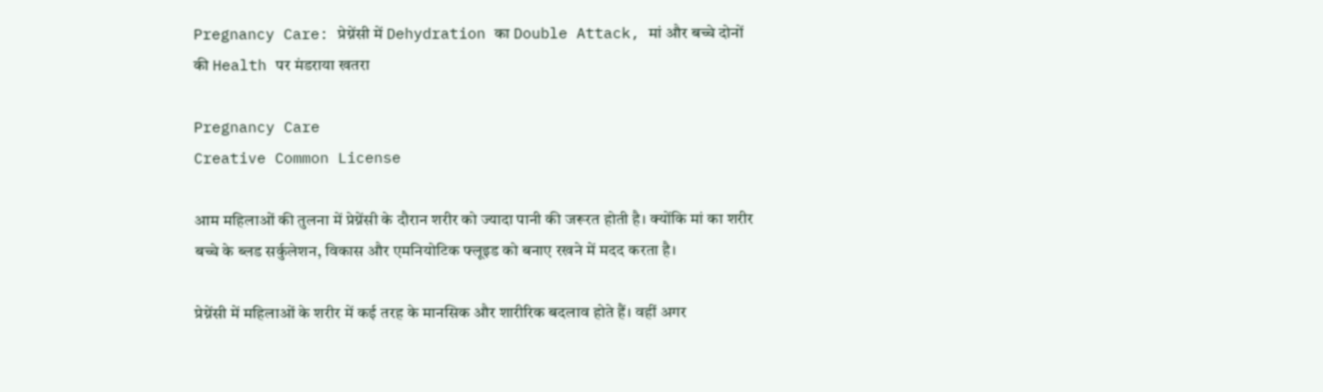Pregnancy Care: प्रेग्नेंसी में Dehydration का Double Attack, मां और बच्चे दोनों की Health पर मंडराया खतरा

Pregnancy Care
Creative Common License

आम महिलाओं की तुलना में प्रेग्नेंसी के दौरान शरीर को ज्यादा पानी की जरूरत होती है। क्योंकि मां का शरीर बच्चे के ब्लड सर्कुलेशन, विकास और एमनियोटिक फ्लूइड को बनाए रखने में मदद करता है।

प्रेग्नेंसी में महिलाओं के शरीर में कई तरह के मानसिक और शारीरिक बदलाव होते हैं। वहीं अगर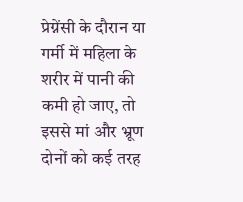प्रेग्नेंसी के दौरान या गर्मी में महिला के शरीर में पानी की कमी हो जाए, तो इससे मां और भ्रूण दोनों को कई तरह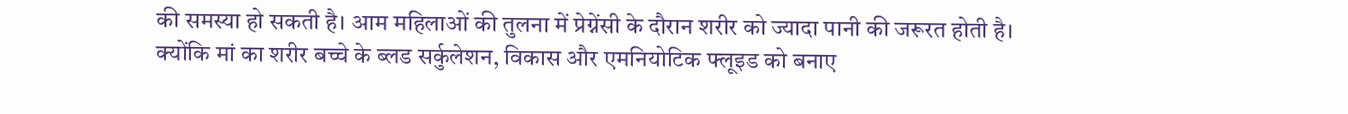की समस्या हो सकती है। आम महिलाओं की तुलना में प्रेग्नेंसी के दौरान शरीर को ज्यादा पानी की जरूरत होती है। क्योंकि मां का शरीर बच्चे के ब्लड सर्कुलेशन, विकास और एमनियोटिक फ्लूइड को बनाए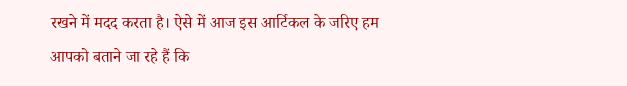रखने में मदद करता है। ऐसे में आज इस आर्टिकल के जरिए हम आपको बताने जा रहे हैं कि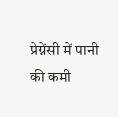प्रेग्नेंसी में पानी की कमी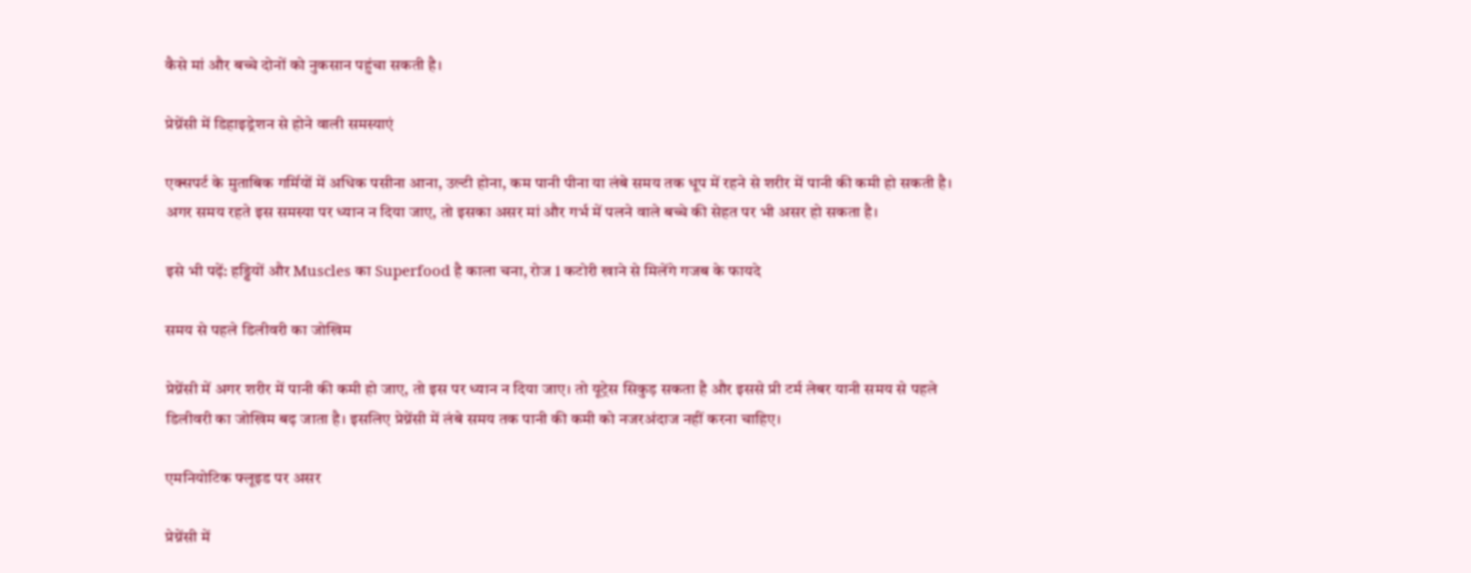कैसे मां और बच्चे दोनों को नुकसान पहुंचा सकती है।

प्रेग्नेंसी में डिहाइड्रेशन से होने वाली समस्याएं

एक्सपर्ट के मुताबिक गर्मियों में अधिक पसीना आना, उल्टी होना, कम पानी पीना या लंबे समय तक धूप में रहने से शरीर में पानी की कमी हो सकती है। अगर समय रहते इस समस्या पर ध्यान न दिया जाए, तो इसका असर मां और गर्भ में पलने वाले बच्चे की सेहत पर भी असर हो सकता है।

इसे भी पढ़ें: हड्डियों और Muscles का Superfood है काला चना, रोज 1 कटोरी खाने से मिलेंगे गजब के फायदे

समय से पहले डिलीवरी का जोखिम

प्रेग्नेंसी में अगर शरीर में पानी की कमी हो जाए, तो इस पर ध्यान न दिया जाए। तो यूट्रेस सिकुड़ सकता है और इससे प्री टर्म लेबर यानी समय से पहले डिलीवरी का जोखिम बढ़ जाता है। इसलिए प्रेग्नेंसी में लंबे समय तक पानी की कमी को नजरअंदाज नहीं करना चाहिए।

एमनियोटिक फ्लूइड पर असर

प्रेग्नेंसी में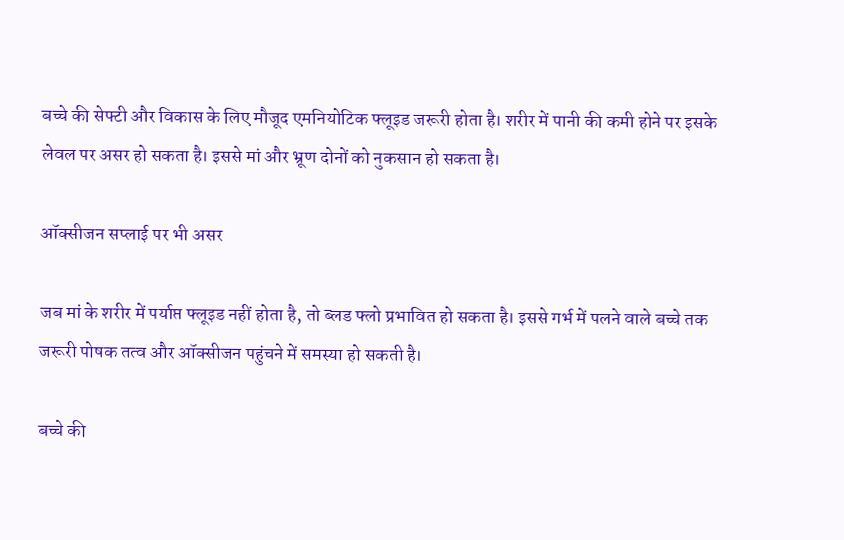बच्चे की सेफ्टी और विकास के लिए मौजूद एमनियोटिक फ्लूइड जरूरी होता है। शरीर में पानी की कमी होने पर इसके लेवल पर असर हो सकता है। इससे मां और भ्रूण दोनों को नुकसान हो सकता है।

ऑक्सीजन सप्लाई पर भी असर

जब मां के शरीर में पर्याप्त फ्लूइड नहीं होता है, तो ब्लड फ्लो प्रभावित हो सकता है। इससे गर्भ में पलने वाले बच्चे तक जरूरी पोषक तत्व और ऑक्सीजन पहुंचने में समस्या हो सकती है।

बच्चे की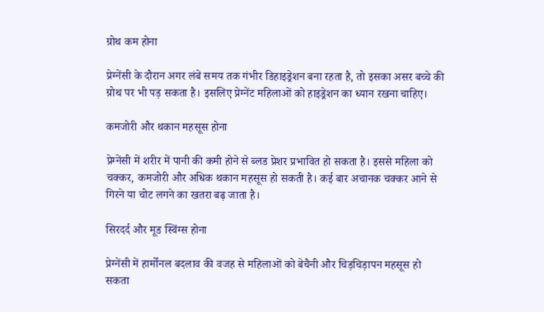ग्रोथ कम होना

प्रेग्नेंसी के दौरान अगर लंबे समय तक गंभीर डिहाइड्रेशन बना रहता है, तो इसका असर बच्चे की ग्रोथ पर भी पड़ सकता है। इसलिए प्रेग्नेंट महिलाओं को हाइड्रेशन का ध्यान रखना चाहिए।

कमजोरी और थकान महसूस होना

प्रेग्नेंसी में शरीर में पानी की कमी होने से ब्लड प्रेशर प्रभावित हो सकता है। इससे महिला को चक्कर, कमजोरी और अधिक थकान महसूस हो सकती है। कई बार अचानक चक्कर आने से गिरने या चोट लगने का खतरा बढ़ जाता है।

सिरदर्द और मूड स्विंग्स होना

प्रेग्नेंसी में हार्मोनल बदलाव की वजह से महिलाओं को बेचैनी और चिड़चिड़ापन महसूस हो सकता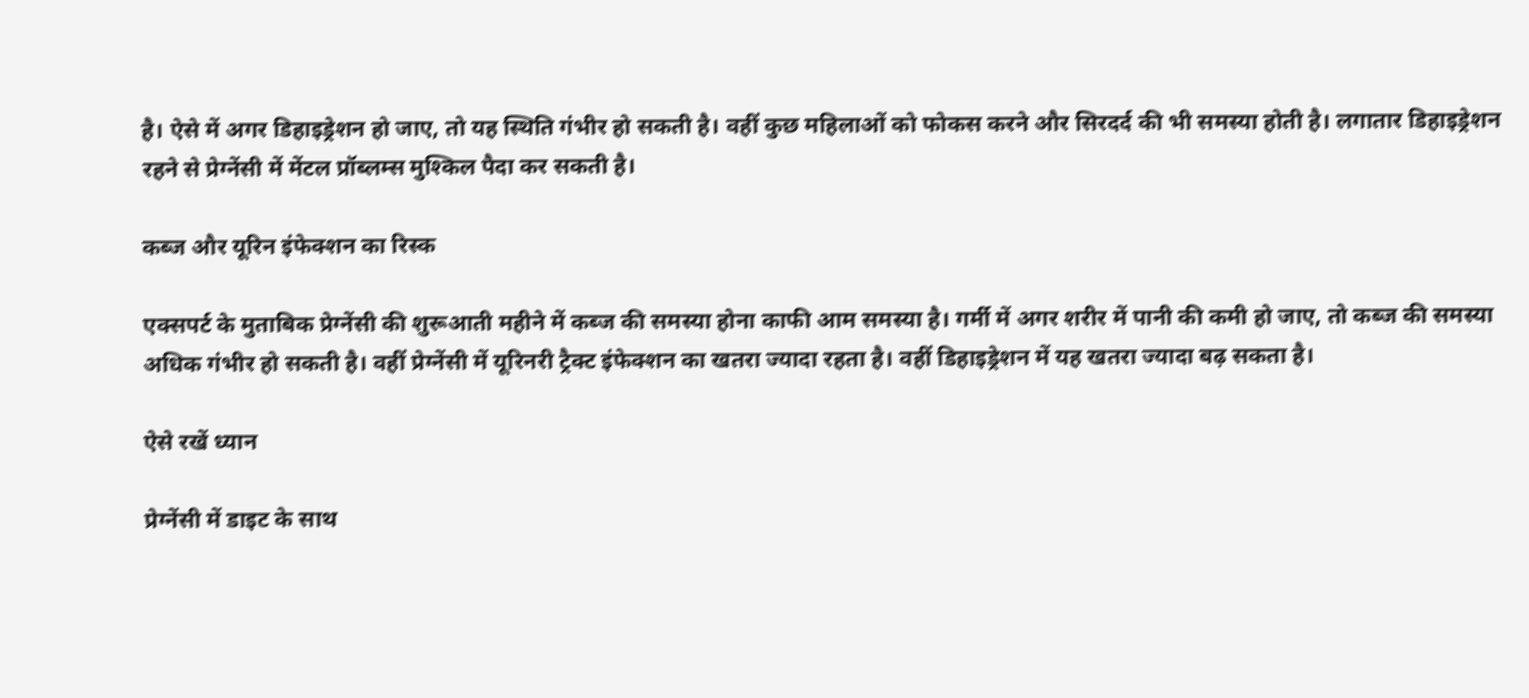है। ऐसे में अगर डिहाइड्रेशन हो जाए, तो यह स्थिति गंभीर हो सकती है। वहीं कुछ महिलाओं को फोकस करने और सिरदर्द की भी समस्या होती है। लगातार डिहाइड्रेशन रहने से प्रेग्नेंसी में मेंटल प्रॉब्लम्स मुश्किल पैदा कर सकती है।

कब्ज और यूरिन इंफेक्शन का रिस्क

एक्सपर्ट के मुताबिक प्रेग्नेंसी की शुरूआती महीने में कब्ज की समस्या होना काफी आम समस्या है। गर्मी में अगर शरीर में पानी की कमी हो जाए, तो कब्ज की समस्या अधिक गंभीर हो सकती है। वहीं प्रेग्नेंसी में यूरिनरी ट्रैक्ट इंफेक्शन का खतरा ज्यादा रहता है। वहीं डिहाइड्रेशन में यह खतरा ज्यादा बढ़ सकता है।

ऐसे रखें ध्यान

प्रेग्नेंसी में डाइट के साथ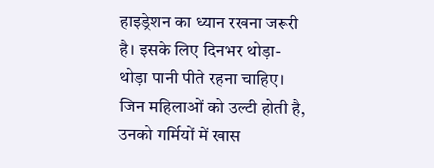हाइड्रेशन का ध्यान रखना जरूरी है। इसके लिए दिनभर थोड़ा-थोड़ा पानी पीते रहना चाहिए। जिन महिलाओं को उल्टी होती है, उनको गर्मियों में खास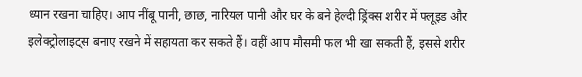ध्यान रखना चाहिए। आप नींबू पानी, छाछ, नारियल पानी और घर के बने हेल्दी ड्रिंक्स शरीर में फ्लूइड और इलेक्ट्रोलाइट्स बनाए रखने में सहायता कर सकते हैं। वहीं आप मौसमी फल भी खा सकती हैं, इससे शरीर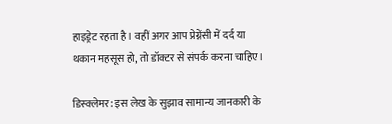हाइड्रेट रहता है। वहीं अगर आप प्रेग्नेंसी में दर्द या थकान महसूस हो, तो डॉक्टर से संपर्क करना चाहिए।

डिस्क्लेमर: इस लेख के सुझाव सामान्य जानकारी के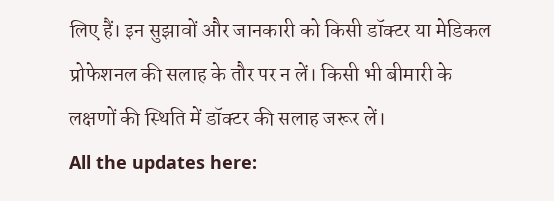लिए हैं। इन सुझावों और जानकारी को किसी डॉक्टर या मेडिकल प्रोफेशनल की सलाह के तौर पर न लें। किसी भी बीमारी के लक्षणों की स्थिति में डॉक्टर की सलाह जरूर लें।
All the updates here: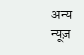अन्य न्यूज़